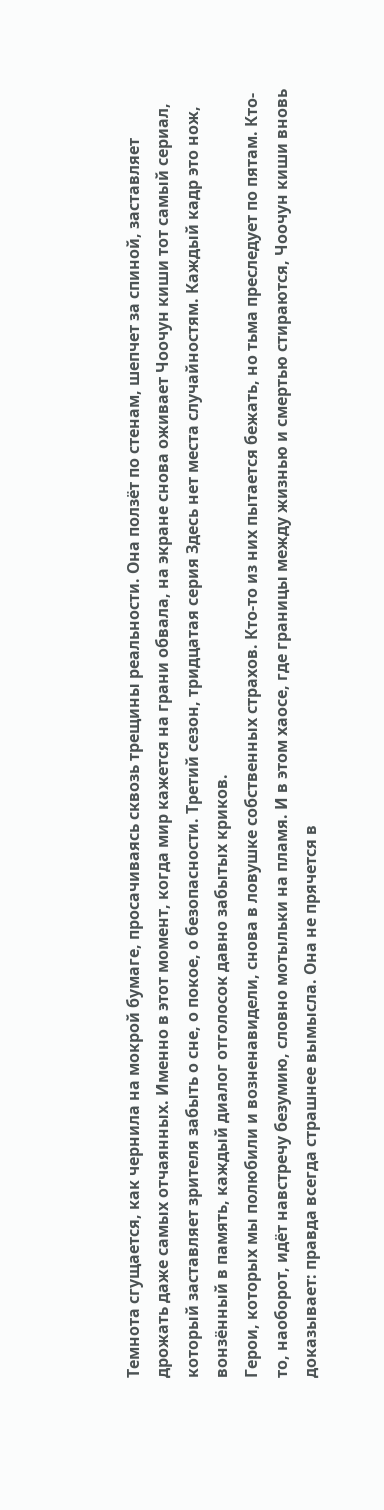Темнота сгущается, как чернила на мокрой бумаге, просачиваясь сквозь трещины реальности. Она ползёт по стенам, шепчет за спиной, заставляет дрожать даже самых отчаянных. Именно в этот момент, когда мир кажется на грани обвала, на экране снова оживает Чоочун киши тот самый сериал, который заставляет зрителя забыть о сне, о покое, о безопасности. Третий сезон, тридцатая серия Здесь нет места случайностям. Каждый кадр это нож, вонзённый в память, каждый диалог отголосок давно забытых криков.
Герои, которых мы полюбили и возненавидели, снова в ловушке собственных страхов. Кто-то из них пытается бежать, но тьма преследует по пятам. Кто-то, наоборот, идёт навстречу безумию, словно мотыльки на пламя. И в этом хаосе, где границы между жизнью и смертью стираются, Чоочун киши вновь доказывает: правда всегда страшнее вымысла. Она не прячется в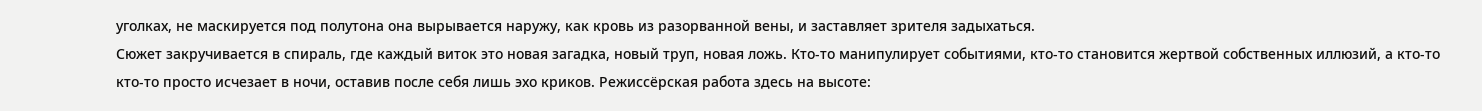уголках, не маскируется под полутона она вырывается наружу, как кровь из разорванной вены, и заставляет зрителя задыхаться.
Сюжет закручивается в спираль, где каждый виток это новая загадка, новый труп, новая ложь. Кто-то манипулирует событиями, кто-то становится жертвой собственных иллюзий, а кто-то кто-то просто исчезает в ночи, оставив после себя лишь эхо криков. Режиссёрская работа здесь на высоте: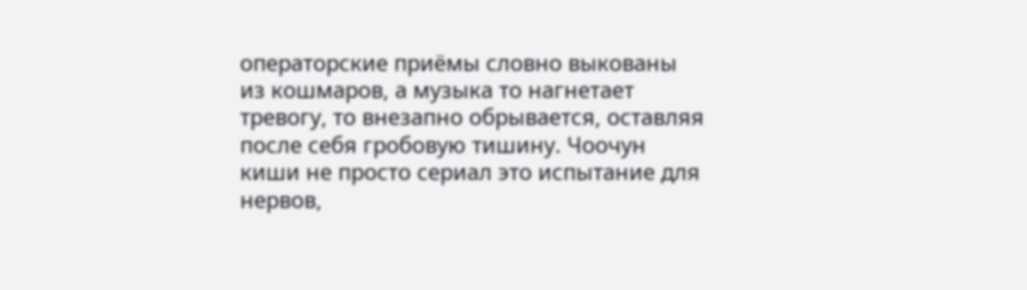операторские приёмы словно выкованы из кошмаров, а музыка то нагнетает тревогу, то внезапно обрывается, оставляя после себя гробовую тишину. Чоочун киши не просто сериал это испытание для нервов,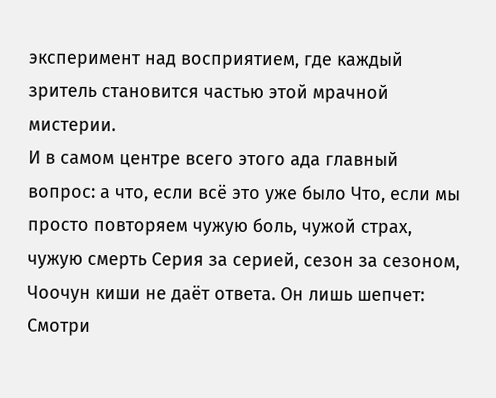эксперимент над восприятием, где каждый зритель становится частью этой мрачной мистерии.
И в самом центре всего этого ада главный вопрос: а что, если всё это уже было Что, если мы просто повторяем чужую боль, чужой страх, чужую смерть Серия за серией, сезон за сезоном, Чоочун киши не даёт ответа. Он лишь шепчет: Смотри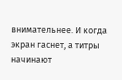внимательнее. И когда экран гаснет, а титры начинают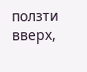ползти вверх,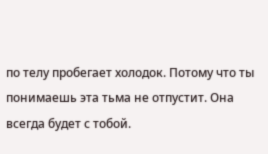по телу пробегает холодок. Потому что ты понимаешь эта тьма не отпустит. Она всегда будет с тобой.